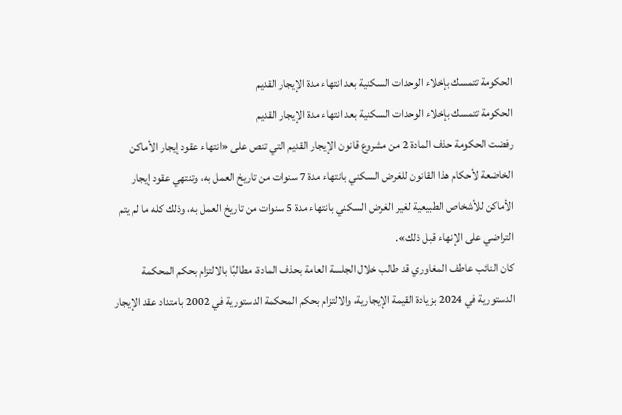الحكومة تتمسك بإخلاء الوحدات السكنية بعد انتهاء مدة الإيجار القديم
الحكومة تتمسك بإخلاء الوحدات السكنية بعد انتهاء مدة الإيجار القديم
رفضت الحكومة حذف المادة 2 من مشروع قانون الإيجار القديم التي تنص على «انتهاء عقود إيجار الأماكن الخاضعة لأحكام هذا القانون للغرض السكني بانتهاء مدة 7 سنوات من تاريخ العمل به، وتنتهي عقود إيجار الأماكن للأشخاص الطبيعية لغير الغرض السكني بانتهاء مدة 5 سنوات من تاريخ العمل به، وذلك كله ما لم يتم التراضي على الإنهاء قبل ذلك».
كان النائب عاطف المغاوري قد طالب خلال الجلسة العامة بحذف المادة، مطالبًا بالالتزام بحكم المحكمة الدستورية في 2024 بزيادة القيمة الإيجارية، والالتزام بحكم المحكمة الدستورية في 2002 بامتداد عقد الإيجار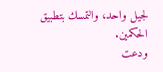لجيل واحد، والتمسك بتطبيق الحكمين.
ودعت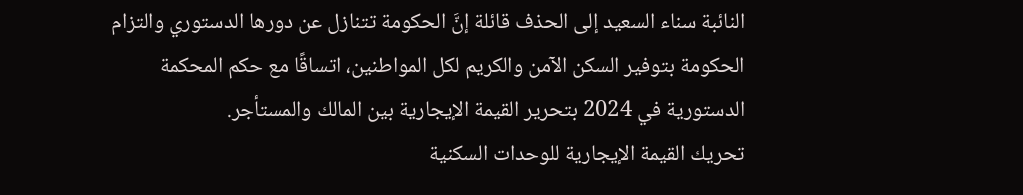النائبة سناء السعيد إلى الحذف قائلة إنَّ الحكومة تتنازل عن دورها الدستوري والتزام الحكومة بتوفير السكن الآمن والكريم لكل المواطنين، اتساقًا مع حكم المحكمة الدستورية في 2024 بتحرير القيمة الإيجارية بين المالك والمستأجر.
تحريك القيمة الإيجارية للوحدات السكنية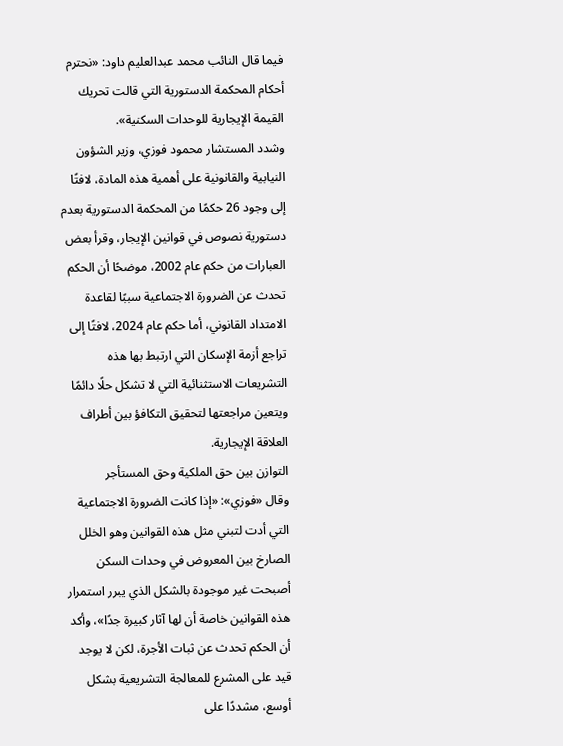فيما قال النائب محمد عبدالعليم داود: «نحترم أحكام المحكمة الدستورية التي قالت تحريك القيمة الإيجارية للوحدات السكنية».
وشدد المستشار محمود فوزي، وزير الشؤون النيابية والقانونية على أهمية هذه المادة، لافتًا إلى وجود 26 حكمًا من المحكمة الدستورية بعدم دستورية نصوص في قوانين الإيجار، وقرأ بعض العبارات من حكم عام 2002، موضحًا أن الحكم تحدث عن الضرورة الاجتماعية سببًا لقاعدة الامتداد القانوني، أما حكم عام 2024، لافتًا إلى تراجع أزمة الإسكان التي ارتبط بها هذه التشريعات الاستثنائية التي لا تشكل حلًا دائمًا ويتعين مراجعتها لتحقيق التكافؤ بين أطراف العلاقة الإيجارية.
التوازن بين حق الملكية وحق المستأجر
وقال «فوزي»: «إذا كانت الضرورة الاجتماعية التي أدت لتبني مثل هذه القوانين وهو الخلل الصارخ بين المعروض في وحدات السكن أصبحت غير موجودة بالشكل الذي يبرر استمرار هذه القوانين خاصة أن لها آثار كبيرة جدًا»، وأكد أن الحكم تحدث عن ثبات الأجرة، لكن لا يوجد قيد على المشرع للمعالجة التشريعية بشكل أوسع، مشددًا على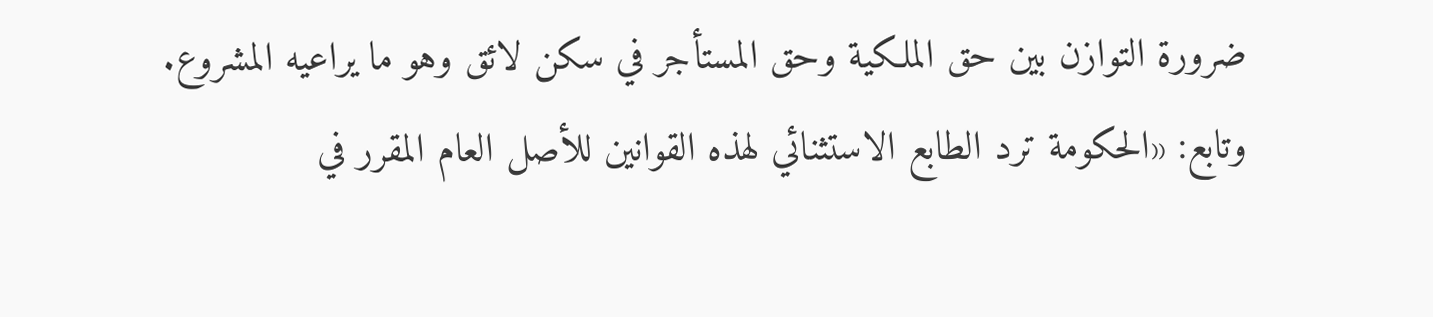ضرورة التوازن بين حق الملكية وحق المستأجر في سكن لائق وهو ما يراعيه المشروع.
وتابع: «الحكومة ترد الطابع الاستثنائي لهذه القوانين للأصل العام المقرر في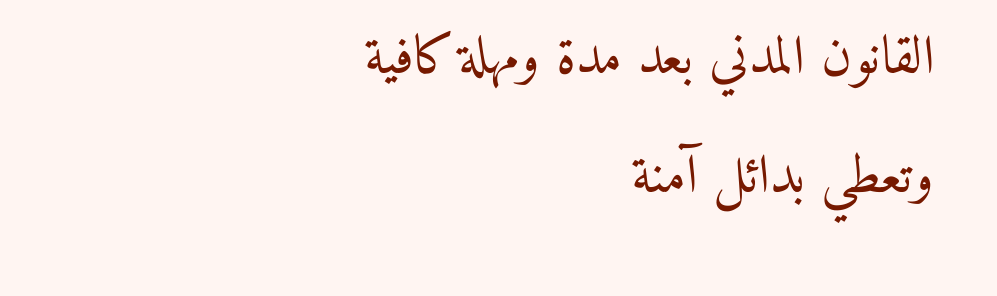القانون المدني بعد مدة ومهلة كافية وتعطي بدائل آمنة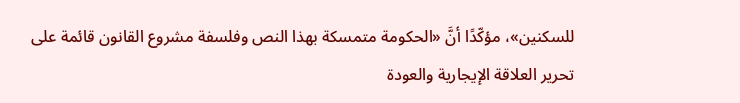للسكنين»، مؤكّدًا أنَّ «الحكومة متمسكة بهذا النص وفلسفة مشروع القانون قائمة على تحرير العلاقة الإيجارية والعودة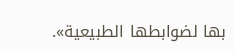بها لضوابطها الطبيعية».